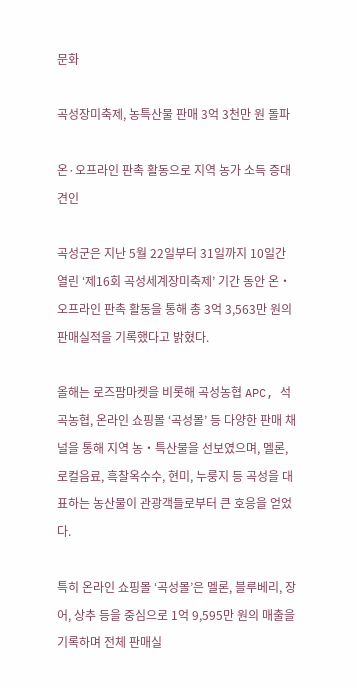문화

곡성장미축제, 농특산물 판매 3억 3천만 원 돌파

온·오프라인 판촉 활동으로 지역 농가 소득 증대 견인

곡성군은 지난 5월 22일부터 31일까지 10일간 열린 ‘제16회 곡성세계장미축제’ 기간 동안 온‧오프라인 판촉 활동을 통해 총 3억 3,563만 원의 판매실적을 기록했다고 밝혔다.

올해는 로즈팜마켓을 비롯해 곡성농협 APC, 석곡농협, 온라인 쇼핑몰 ‘곡성몰’ 등 다양한 판매 채널을 통해 지역 농‧특산물을 선보였으며, 멜론, 로컬음료, 흑찰옥수수, 현미, 누룽지 등 곡성을 대표하는 농산물이 관광객들로부터 큰 호응을 얻었다.

특히 온라인 쇼핑몰 ‘곡성몰’은 멜론, 블루베리, 장어, 상추 등을 중심으로 1억 9,595만 원의 매출을 기록하며 전체 판매실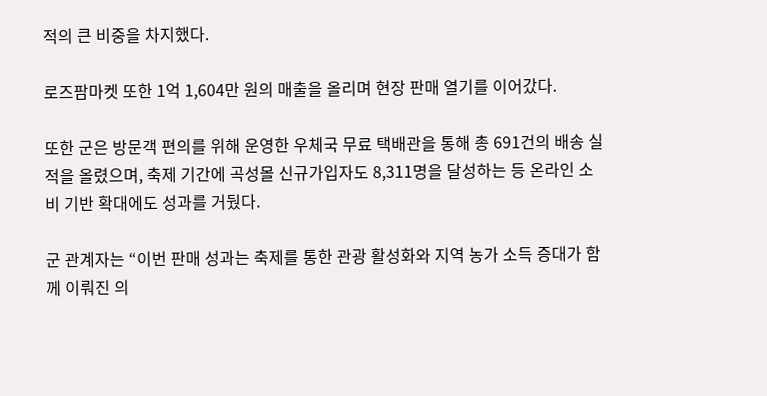적의 큰 비중을 차지했다.

로즈팜마켓 또한 1억 1,604만 원의 매출을 올리며 현장 판매 열기를 이어갔다.

또한 군은 방문객 편의를 위해 운영한 우체국 무료 택배관을 통해 총 691건의 배송 실적을 올렸으며, 축제 기간에 곡성몰 신규가입자도 8,311명을 달성하는 등 온라인 소비 기반 확대에도 성과를 거뒀다.

군 관계자는 “이번 판매 성과는 축제를 통한 관광 활성화와 지역 농가 소득 증대가 함께 이뤄진 의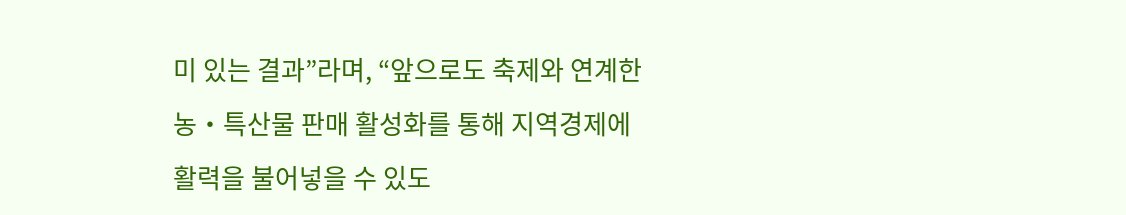미 있는 결과”라며, “앞으로도 축제와 연계한 농‧특산물 판매 활성화를 통해 지역경제에 활력을 불어넣을 수 있도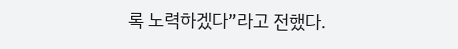록 노력하겠다”라고 전했다.